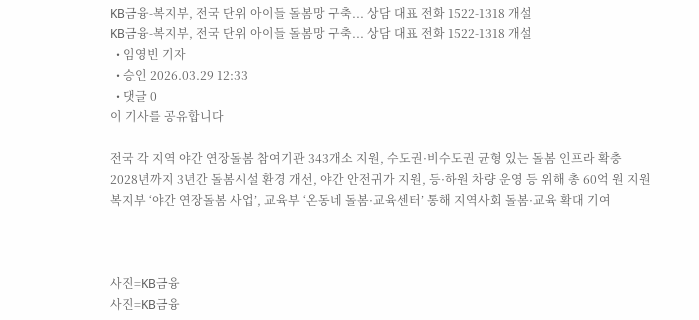KB금융-복지부, 전국 단위 아이들 돌봄망 구축... 상담 대표 전화 1522-1318 개설
KB금융-복지부, 전국 단위 아이들 돌봄망 구축... 상담 대표 전화 1522-1318 개설
  • 임영빈 기자
  • 승인 2026.03.29 12:33
  • 댓글 0
이 기사를 공유합니다

전국 각 지역 야간 연장돌봄 참여기관 343개소 지원, 수도권·비수도권 균형 있는 돌봄 인프라 확충
2028년까지 3년간 돌봄시설 환경 개선, 야간 안전귀가 지원, 등·하원 차량 운영 등 위해 총 60억 원 지원
복지부 ‘야간 연장돌봄 사업’, 교육부 ‘온동네 돌봄·교육센터’ 통해 지역사회 돌봄·교육 확대 기여



사진=KB금융
사진=KB금융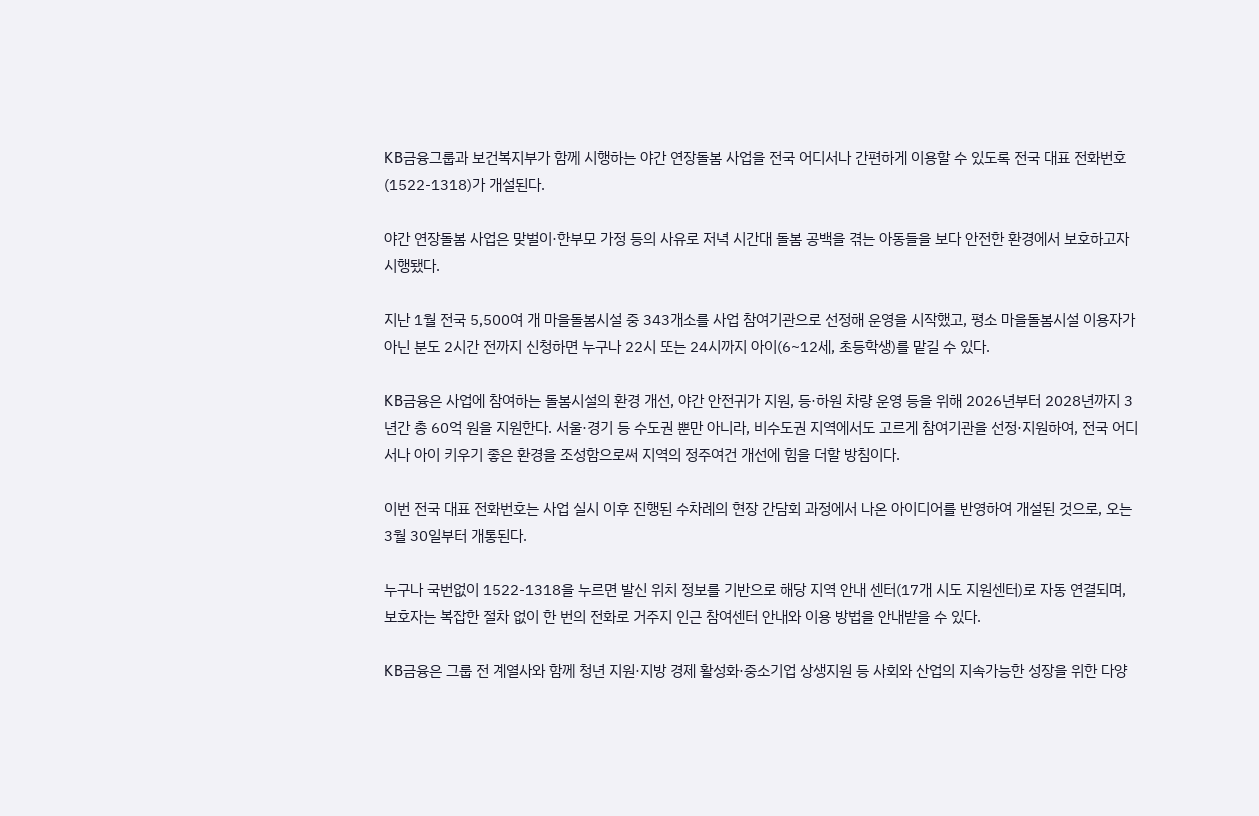KB금융그룹과 보건복지부가 함께 시행하는 야간 연장돌봄 사업을 전국 어디서나 간편하게 이용할 수 있도록 전국 대표 전화번호(1522-1318)가 개설된다.

야간 연장돌봄 사업은 맞벌이·한부모 가정 등의 사유로 저녁 시간대 돌봄 공백을 겪는 아동들을 보다 안전한 환경에서 보호하고자 시행됐다.

지난 1월 전국 5,500여 개 마을돌봄시설 중 343개소를 사업 참여기관으로 선정해 운영을 시작했고, 평소 마을돌봄시설 이용자가 아닌 분도 2시간 전까지 신청하면 누구나 22시 또는 24시까지 아이(6~12세, 초등학생)를 맡길 수 있다.

KB금융은 사업에 참여하는 돌봄시설의 환경 개선, 야간 안전귀가 지원, 등·하원 차량 운영 등을 위해 2026년부터 2028년까지 3년간 총 60억 원을 지원한다. 서울·경기 등 수도권 뿐만 아니라, 비수도권 지역에서도 고르게 참여기관을 선정·지원하여, 전국 어디서나 아이 키우기 좋은 환경을 조성함으로써 지역의 정주여건 개선에 힘을 더할 방침이다.

이번 전국 대표 전화번호는 사업 실시 이후 진행된 수차례의 현장 간담회 과정에서 나온 아이디어를 반영하여 개설된 것으로, 오는 3월 30일부터 개통된다.

누구나 국번없이 1522-1318을 누르면 발신 위치 정보를 기반으로 해당 지역 안내 센터(17개 시도 지원센터)로 자동 연결되며, 보호자는 복잡한 절차 없이 한 번의 전화로 거주지 인근 참여센터 안내와 이용 방법을 안내받을 수 있다.

KB금융은 그룹 전 계열사와 함께 청년 지원·지방 경제 활성화·중소기업 상생지원 등 사회와 산업의 지속가능한 성장을 위한 다양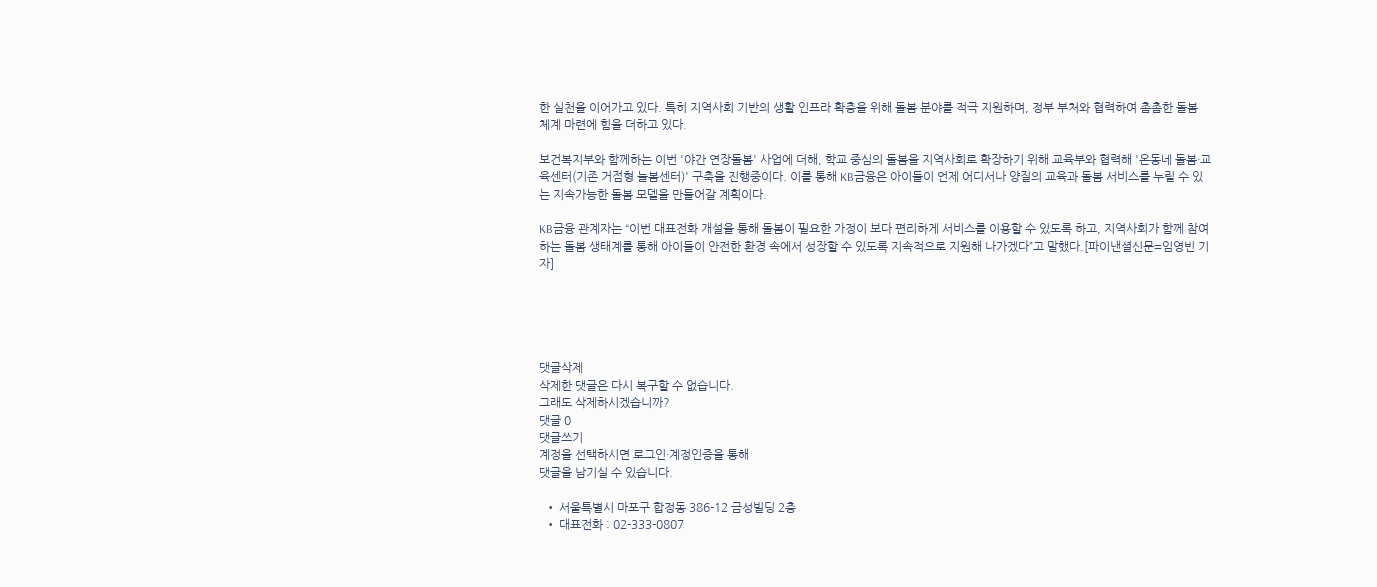한 실천을 이어가고 있다. 특히 지역사회 기반의 생활 인프라 확층을 위해 돌봄 분야를 적극 지원하며, 정부 부처와 협력하여 촘촘한 돌봄 체계 마련에 힘을 더하고 있다.

보건복지부와 함께하는 이번 '야간 연장돌봄' 사업에 더해, 학교 중심의 돌봄을 지역사회로 확장하기 위해 교육부와 협력해 '온동네 돌봄·교육센터(기존 거점형 늘봄센터)' 구축을 진행중이다. 이를 통해 KB금융은 아이들이 언제 어디서나 양질의 교육과 돌봄 서비스를 누릴 수 있는 지속가능한 돌봄 모델을 만들어갈 계획이다.

KB금융 관계자는 “이번 대표전화 개설을 통해 돌봄이 필요한 가정이 보다 편리하게 서비스를 이용할 수 있도록 하고, 지역사회가 함께 참여하는 돌봄 생태계를 통해 아이들이 안전한 환경 속에서 성장할 수 있도록 지속적으로 지원해 나가겠다”고 말했다.[파이낸셜신문=임영빈 기자]





댓글삭제
삭제한 댓글은 다시 복구할 수 없습니다.
그래도 삭제하시겠습니까?
댓글 0
댓글쓰기
계정을 선택하시면 로그인·계정인증을 통해
댓글을 남기실 수 있습니다.

  • 서울특별시 마포구 합정동 386-12 금성빌딩 2층
  • 대표전화 : 02-333-0807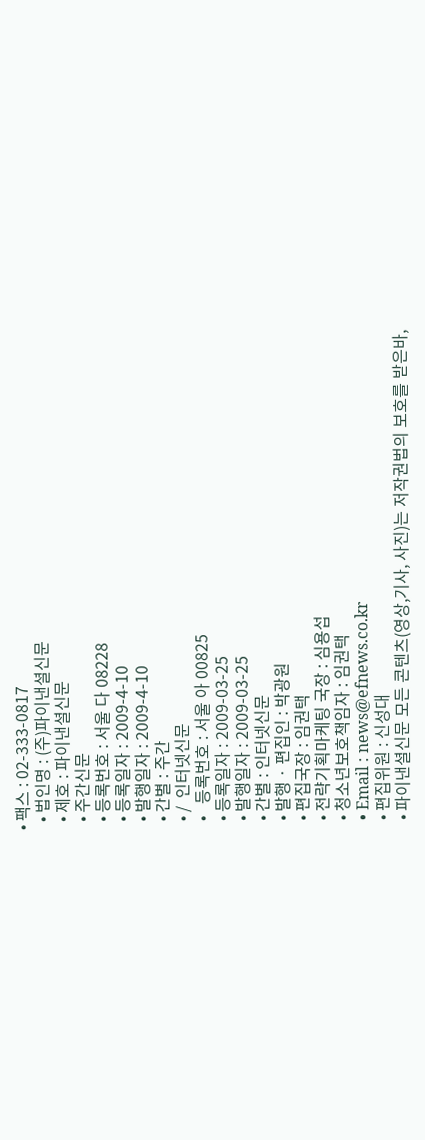• 팩스 : 02-333-0817
  • 법인명 : (주)파이낸셜신문
  • 제호 : 파이낸셜신문
  • 주간신문
  • 등록번호 : 서울 다 08228
  • 등록일자 : 2009-4-10
  • 발행일자 : 2009-4-10
  • 간별 : 주간
  • /  인터넷신문
  •   등록번호 : 서울 아 00825
  • 등록일자 : 2009-03-25
  • 발행일자 : 2009-03-25
  • 간별 : 인터넷신문
  • 발행 · 편집인 : 박광원
  • 편집국장 : 임권택
  • 전략기획마케팅 국장 : 심용섭
  • 청소년보호책임자 : 임권택
  • Email : news@efnews.co.kr
  • 편집위원 : 신성대
  • 파이낸셜신문 모든 콘텐츠(영상,기사, 사진)는 저작권법의 보호를 받은바,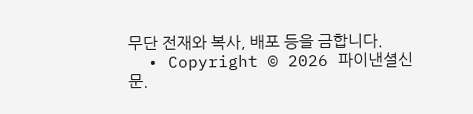무단 전재와 복사, 배포 등을 금합니다.
  • Copyright © 2026 파이낸셜신문.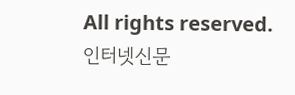All rights reserved.
인터넷신문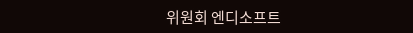위원회 엔디소프트